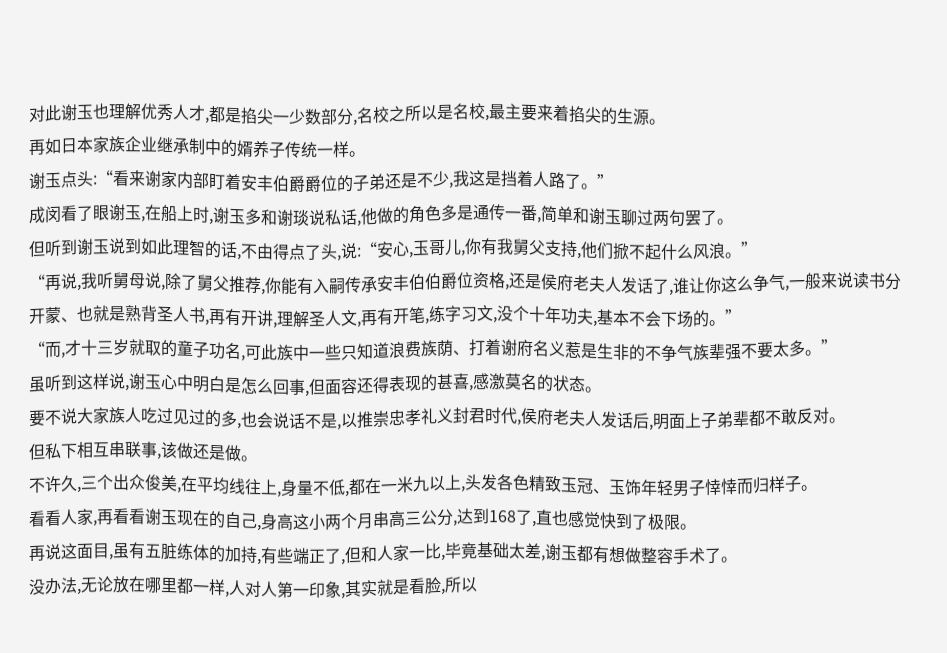对此谢玉也理解优秀人才,都是掐尖一少数部分,名校之所以是名校,最主要来着掐尖的生源。
再如日本家族企业继承制中的婿养子传统一样。
谢玉点头:“看来谢家内部盯着安丰伯爵爵位的子弟还是不少,我这是挡着人路了。”
成闵看了眼谢玉,在船上时,谢玉多和谢琰说私话,他做的角色多是通传一番,简单和谢玉聊过两句罢了。
但听到谢玉说到如此理智的话,不由得点了头,说:“安心,玉哥儿,你有我舅父支持,他们掀不起什么风浪。”
“再说,我听舅母说,除了舅父推荐,你能有入嗣传承安丰伯伯爵位资格,还是侯府老夫人发话了,谁让你这么争气,一般来说读书分开蒙、也就是熟背圣人书,再有开讲,理解圣人文,再有开笔,练字习文,没个十年功夫,基本不会下场的。”
“而,才十三岁就取的童子功名,可此族中一些只知道浪费族荫、打着谢府名义惹是生非的不争气族辈强不要太多。”
虽听到这样说,谢玉心中明白是怎么回事,但面容还得表现的甚喜,感激莫名的状态。
要不说大家族人吃过见过的多,也会说话不是,以推崇忠孝礼义封君时代,侯府老夫人发话后,明面上子弟辈都不敢反对。
但私下相互串联事,该做还是做。
不许久,三个出众俊美,在平均线往上,身量不低,都在一米九以上,头发各色精致玉冠、玉饰年轻男子悻悻而归样子。
看看人家,再看看谢玉现在的自己,身高这小两个月串高三公分,达到168了,直也感觉快到了极限。
再说这面目,虽有五脏练体的加持,有些端正了,但和人家一比,毕竟基础太差,谢玉都有想做整容手术了。
没办法,无论放在哪里都一样,人对人第一印象,其实就是看脸,所以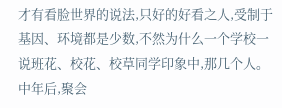才有看脸世界的说法,只好的好看之人,受制于基因、环境都是少数,不然为什么一个学校一说班花、校花、校草同学印象中,那几个人。
中年后,聚会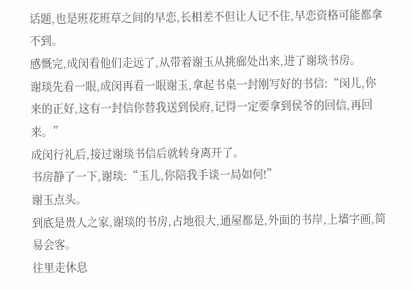话题,也是班花班草之间的早恋,长相差不但让人记不住,早恋资格可能都拿不到。
感慨完,成闵看他们走远了,从带着谢玉从挑廊处出来,进了谢琰书房。
谢琰先看一眼,成闵再看一眼谢玉,拿起书桌一封刚写好的书信:“闵儿,你来的正好,这有一封信你替我送到侯府,记得一定要拿到侯爷的回信,再回来。”
成闵行礼后,接过谢琰书信后就转身离开了。
书房静了一下,谢琰:“玉儿,你陪我手谈一局如何!”
谢玉点头。
到底是贵人之家,谢琰的书房,占地很大,通屋都是,外面的书岸,上墙字画,简易会客。
往里走休息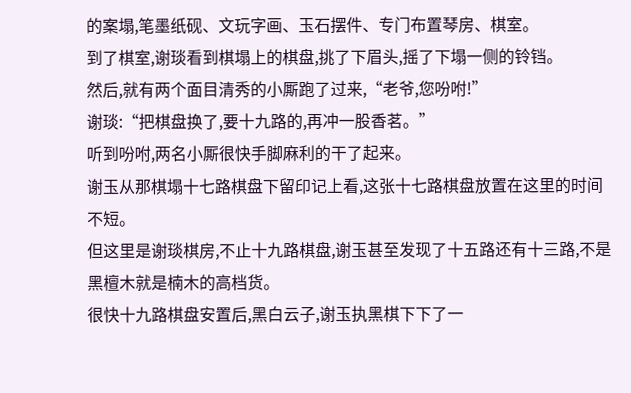的案塌,笔墨纸砚、文玩字画、玉石摆件、专门布置琴房、棋室。
到了棋室,谢琰看到棋塌上的棋盘,挑了下眉头,摇了下塌一侧的铃铛。
然后,就有两个面目清秀的小厮跑了过来,“老爷,您吩咐!”
谢琰:“把棋盘换了,要十九路的,再冲一股香茗。”
听到吩咐,两名小厮很快手脚麻利的干了起来。
谢玉从那棋塌十七路棋盘下留印记上看,这张十七路棋盘放置在这里的时间不短。
但这里是谢琰棋房,不止十九路棋盘,谢玉甚至发现了十五路还有十三路,不是黑檀木就是楠木的高档货。
很快十九路棋盘安置后,黑白云子,谢玉执黑棋下下了一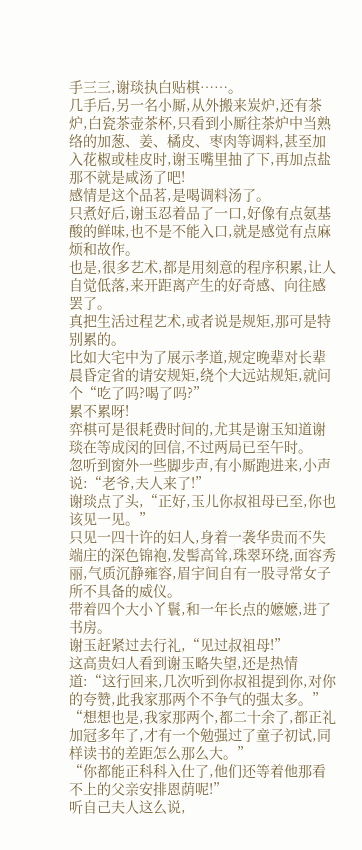手三三,谢琰执白贴棋……。
几手后,另一名小厮,从外搬来炭炉,还有茶炉,白瓷茶壶茶杯,只看到小厮往茶炉中当熟络的加葱、姜、橘皮、枣肉等调料,甚至加入花椒或桂皮时,谢玉嘴里抽了下,再加点盐那不就是咸汤了吧!
感情是这个品茗,是喝调料汤了。
只煮好后,谢玉忍着品了一口,好像有点氨基酸的鲜味,也不是不能入口,就是感觉有点麻烦和故作。
也是,很多艺术,都是用刻意的程序积累,让人自觉低落,来开距离产生的好奇感、向往感罢了。
真把生活过程艺术,或者说是规矩,那可是特别累的。
比如大宅中为了展示孝道,规定晚辈对长辈晨昏定省的请安规矩,绕个大远站规矩,就问个“吃了吗?喝了吗?”
累不累呀!
弈棋可是很耗费时间的,尤其是谢玉知道谢琰在等成闵的回信,不过两局已至午时。
忽听到窗外一些脚步声,有小厮跑进来,小声说:“老爷,夫人来了!”
谢琰点了头,“正好,玉儿你叔祖母已至,你也该见一见。”
只见一四十许的妇人,身着一袭华贵而不失端庄的深色锦袍,发髻高耸,珠翠环绕,面容秀丽,气质沉静雍容,眉宇间自有一股寻常女子所不具备的威仪。
带着四个大小丫鬟,和一年长点的嬷嬷,进了书房。
谢玉赶紧过去行礼,“见过叔祖母!”
这高贵妇人看到谢玉略失望,还是热情道:“这行回来,几次听到你叔祖提到你,对你的夸赞,此我家那两个不争气的强太多。”
“想想也是,我家那两个,都二十余了,都正礼加冠多年了,才有一个勉强过了童子初试,同样读书的差距怎么那么大。”
“你都能正科科入仕了,他们还等着他那看不上的父亲安排恩荫呢!”
听自己夫人这么说,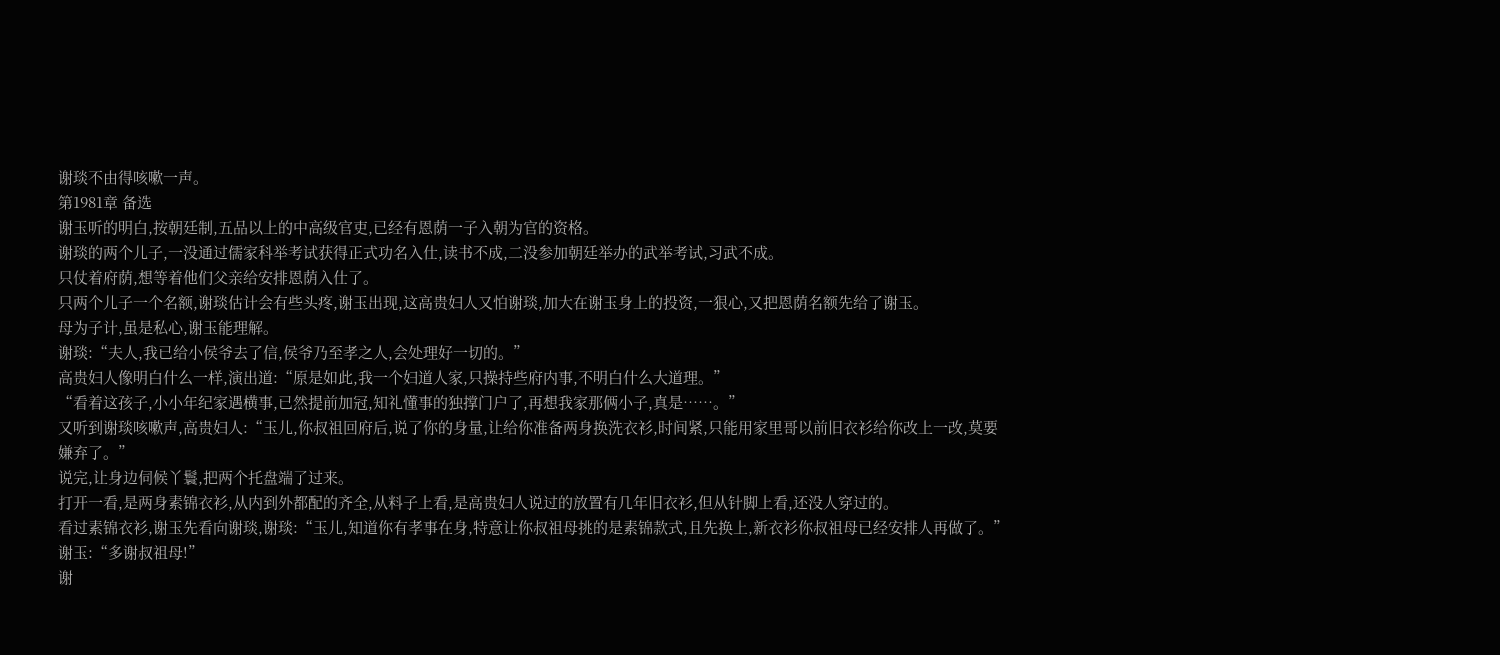谢琰不由得咳嗽一声。
第1981章 备选
谢玉听的明白,按朝廷制,五品以上的中高级官吏,已经有恩荫一子入朝为官的资格。
谢琰的两个儿子,一没通过儒家科举考试获得正式功名入仕,读书不成,二没参加朝廷举办的武举考试,习武不成。
只仗着府荫,想等着他们父亲给安排恩荫入仕了。
只两个儿子一个名额,谢琰估计会有些头疼,谢玉出现,这高贵妇人又怕谢琰,加大在谢玉身上的投资,一狠心,又把恩荫名额先给了谢玉。
母为子计,虽是私心,谢玉能理解。
谢琰:“夫人,我已给小侯爷去了信,侯爷乃至孝之人,会处理好一切的。”
高贵妇人像明白什么一样,演出道:“原是如此,我一个妇道人家,只操持些府内事,不明白什么大道理。”
“看着这孩子,小小年纪家遇横事,已然提前加冠,知礼懂事的独撑门户了,再想我家那俩小子,真是……。”
又听到谢琰咳嗽声,高贵妇人:“玉儿,你叔祖回府后,说了你的身量,让给你准备两身换洗衣衫,时间紧,只能用家里哥以前旧衣衫给你改上一改,莫要嫌弃了。”
说完,让身边伺候丫鬟,把两个托盘端了过来。
打开一看,是两身素锦衣衫,从内到外都配的齐全,从料子上看,是高贵妇人说过的放置有几年旧衣衫,但从针脚上看,还没人穿过的。
看过素锦衣衫,谢玉先看向谢琰,谢琰:“玉儿,知道你有孝事在身,特意让你叔祖母挑的是素锦款式,且先换上,新衣衫你叔祖母已经安排人再做了。”
谢玉:“多谢叔祖母!”
谢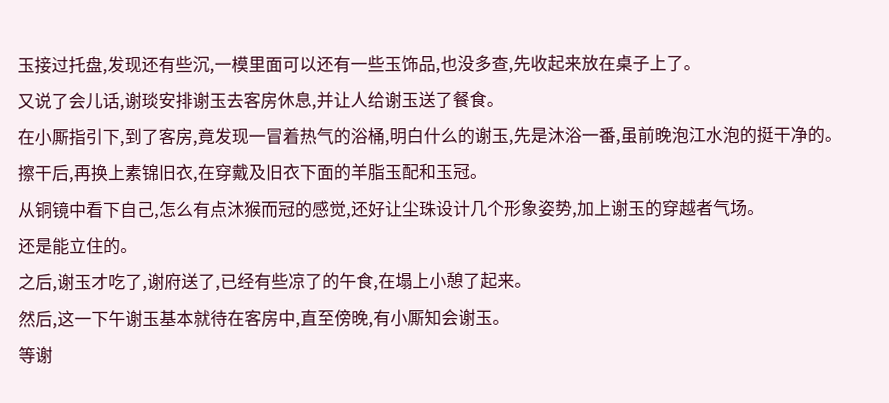玉接过托盘,发现还有些沉,一模里面可以还有一些玉饰品,也没多查,先收起来放在桌子上了。
又说了会儿话,谢琰安排谢玉去客房休息,并让人给谢玉送了餐食。
在小厮指引下,到了客房,竟发现一冒着热气的浴桶,明白什么的谢玉,先是沐浴一番,虽前晚泡江水泡的挺干净的。
擦干后,再换上素锦旧衣,在穿戴及旧衣下面的羊脂玉配和玉冠。
从铜镜中看下自己,怎么有点沐猴而冠的感觉,还好让尘珠设计几个形象姿势,加上谢玉的穿越者气场。
还是能立住的。
之后,谢玉才吃了,谢府送了,已经有些凉了的午食,在塌上小憩了起来。
然后,这一下午谢玉基本就待在客房中,直至傍晚,有小厮知会谢玉。
等谢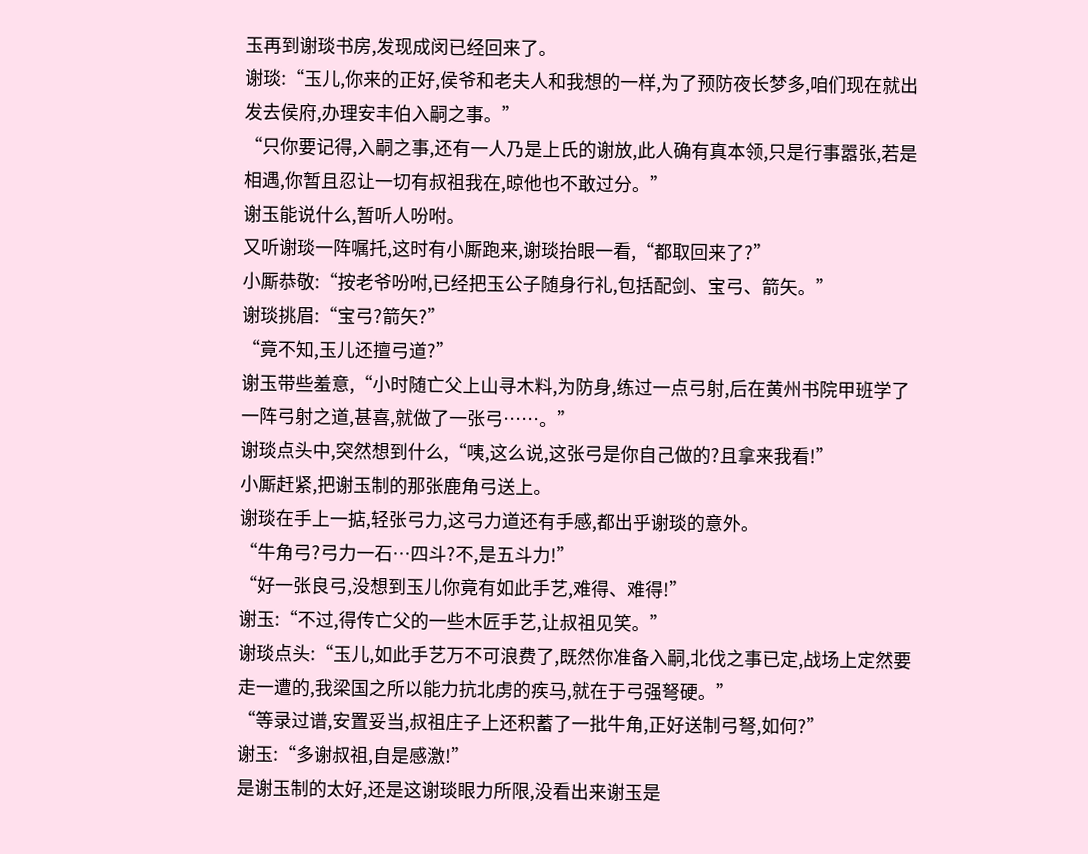玉再到谢琰书房,发现成闵已经回来了。
谢琰:“玉儿,你来的正好,侯爷和老夫人和我想的一样,为了预防夜长梦多,咱们现在就出发去侯府,办理安丰伯入嗣之事。”
“只你要记得,入嗣之事,还有一人乃是上氏的谢放,此人确有真本领,只是行事嚣张,若是相遇,你暂且忍让一切有叔祖我在,晾他也不敢过分。”
谢玉能说什么,暂听人吩咐。
又听谢琰一阵嘱托,这时有小厮跑来,谢琰抬眼一看,“都取回来了?”
小厮恭敬:“按老爷吩咐,已经把玉公子随身行礼,包括配剑、宝弓、箭矢。”
谢琰挑眉:“宝弓?箭矢?”
“竟不知,玉儿还擅弓道?”
谢玉带些羞意,“小时随亡父上山寻木料,为防身,练过一点弓射,后在黄州书院甲班学了一阵弓射之道,甚喜,就做了一张弓……。”
谢琰点头中,突然想到什么,“咦,这么说,这张弓是你自己做的?且拿来我看!”
小厮赶紧,把谢玉制的那张鹿角弓送上。
谢琰在手上一掂,轻张弓力,这弓力道还有手感,都出乎谢琰的意外。
“牛角弓?弓力一石…四斗?不,是五斗力!”
“好一张良弓,没想到玉儿你竟有如此手艺,难得、难得!”
谢玉:“不过,得传亡父的一些木匠手艺,让叔祖见笑。”
谢琰点头:“玉儿,如此手艺万不可浪费了,既然你准备入嗣,北伐之事已定,战场上定然要走一遭的,我梁国之所以能力抗北虏的疾马,就在于弓强弩硬。”
“等录过谱,安置妥当,叔祖庄子上还积蓄了一批牛角,正好送制弓弩,如何?”
谢玉:“多谢叔祖,自是感激!”
是谢玉制的太好,还是这谢琰眼力所限,没看出来谢玉是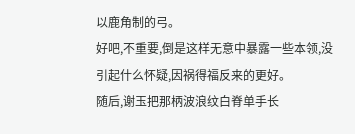以鹿角制的弓。
好吧,不重要,倒是这样无意中暴露一些本领,没引起什么怀疑,因祸得福反来的更好。
随后,谢玉把那柄波浪纹白脊单手长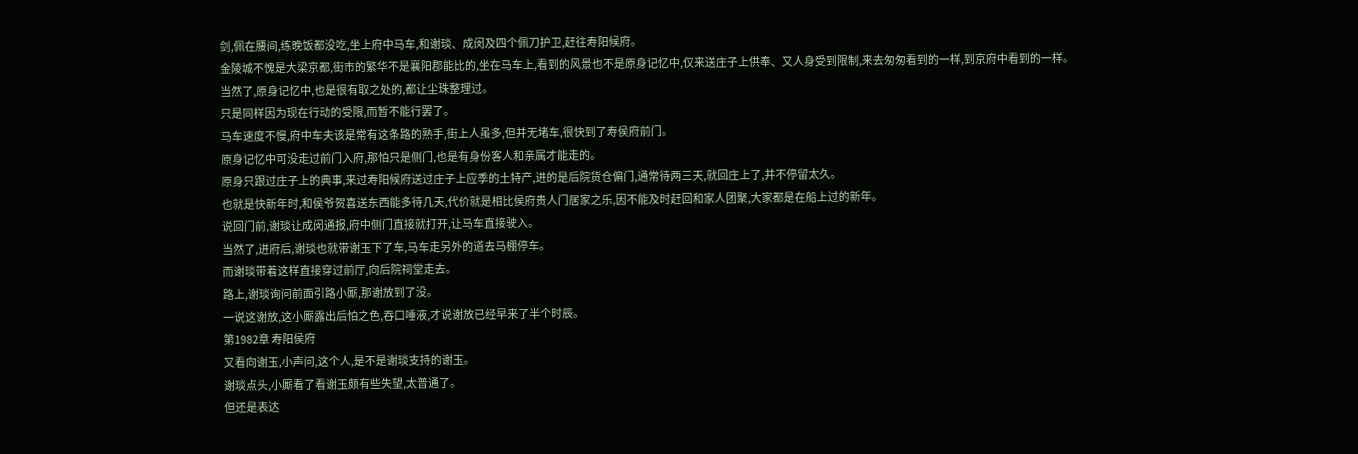剑,佩在腰间,练晚饭都没吃,坐上府中马车,和谢琰、成闵及四个佩刀护卫,赶往寿阳候府。
金陵城不愧是大梁京都,街市的繁华不是襄阳郡能比的,坐在马车上,看到的风景也不是原身记忆中,仅来送庄子上供奉、又人身受到限制,来去匆匆看到的一样,到京府中看到的一样。
当然了,原身记忆中,也是很有取之处的,都让尘珠整理过。
只是同样因为现在行动的受限,而暂不能行罢了。
马车速度不慢,府中车夫该是常有这条路的熟手,街上人虽多,但并无堵车,很快到了寿侯府前门。
原身记忆中可没走过前门入府,那怕只是侧门,也是有身份客人和亲属才能走的。
原身只跟过庄子上的典事,来过寿阳候府送过庄子上应季的土特产,进的是后院货仓偏门,通常待两三天,就回庄上了,并不停留太久。
也就是快新年时,和侯爷贺喜送东西能多待几天,代价就是相比侯府贵人门居家之乐,因不能及时赶回和家人团聚,大家都是在船上过的新年。
说回门前,谢琰让成闵通报,府中侧门直接就打开,让马车直接驶入。
当然了,进府后,谢琰也就带谢玉下了车,马车走另外的道去马棚停车。
而谢琰带着这样直接穿过前厅,向后院祠堂走去。
路上,谢琰询问前面引路小厮,那谢放到了没。
一说这谢放,这小厮露出后怕之色,吞口唾液,才说谢放已经早来了半个时辰。
第1982章 寿阳侯府
又看向谢玉,小声问,这个人,是不是谢琰支持的谢玉。
谢琰点头,小厮看了看谢玉颇有些失望,太普通了。
但还是表达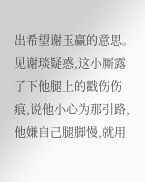出希望谢玉赢的意思。
见谢琰疑惑,这小厮露了下他腿上的戳伤伤痕,说他小心为那引路,他嫌自己腿脚慢,就用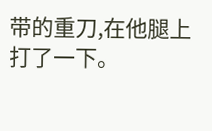带的重刀,在他腿上打了一下。